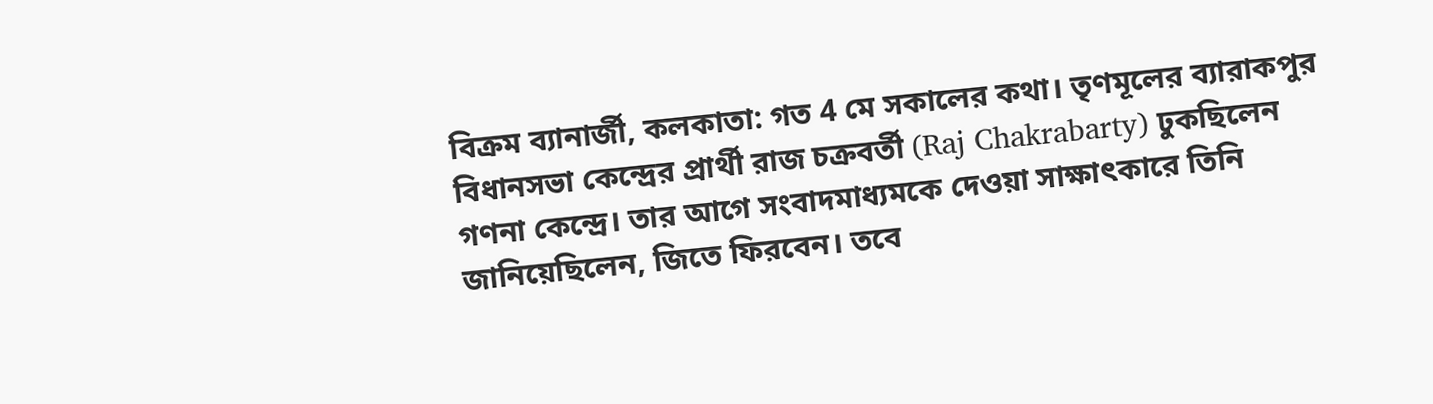বিক্রম ব্যানার্জী, কলকাতা: গত 4 মে সকালের কথা। তৃণমূলের ব্যারাকপুর বিধানসভা কেন্দ্রের প্রার্থী রাজ চক্রবর্তী (Raj Chakrabarty) ঢুকছিলেন গণনা কেন্দ্রে। তার আগে সংবাদমাধ্যমকে দেওয়া সাক্ষাৎকারে তিনি জানিয়েছিলেন, জিতে ফিরবেন। তবে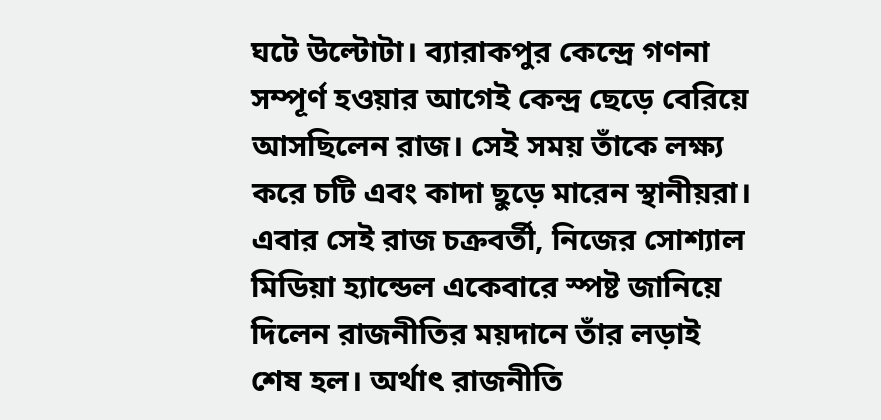ঘটে উল্টোটা। ব্যারাকপুর কেন্দ্রে গণনা সম্পূর্ণ হওয়ার আগেই কেন্দ্র ছেড়ে বেরিয়ে আসছিলেন রাজ। সেই সময় তাঁকে লক্ষ্য করে চটি এবং কাদা ছুড়ে মারেন স্থানীয়রা। এবার সেই রাজ চক্রবর্তী, নিজের সোশ্যাল মিডিয়া হ্যান্ডেল একেবারে স্পষ্ট জানিয়ে দিলেন রাজনীতির ময়দানে তাঁর লড়াই শেষ হল। অর্থাৎ রাজনীতি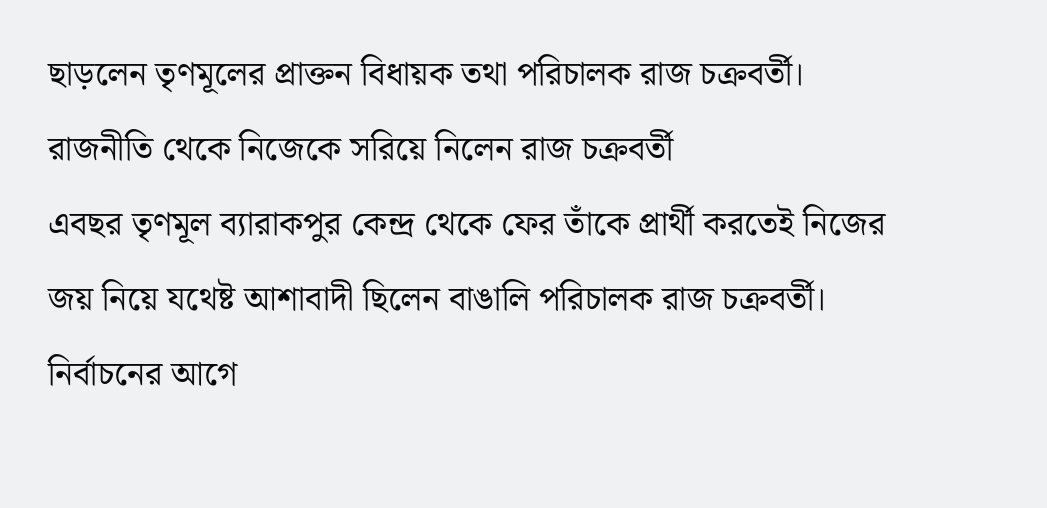ছাড়লেন তৃণমূলের প্রাক্তন বিধায়ক তথা পরিচালক রাজ চক্রবর্তী।
রাজনীতি থেকে নিজেকে সরিয়ে নিলেন রাজ চক্রবর্তী
এবছর তৃণমূল ব্যারাকপুর কেন্দ্র থেকে ফের তাঁকে প্রার্থী করতেই নিজের জয় নিয়ে যথেষ্ট আশাবাদী ছিলেন বাঙালি পরিচালক রাজ চক্রবর্তী। নির্বাচনের আগে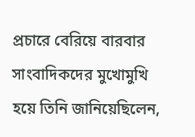প্রচারে বেরিয়ে বারবার সাংবাদিকদের মুখোমুখি হয়ে তিনি জানিয়েছিলেন,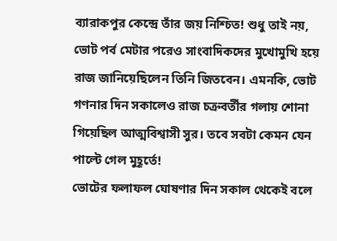ব্যারাকপুর কেন্দ্রে তাঁর জয় নিশ্চিত! শুধু তাই নয়, ভোট পর্ব মেটার পরেও সাংবাদিকদের মুখোমুখি হয়ে রাজ জানিয়েছিলেন তিনি জিতবেন। এমনকি, ভোট গণনার দিন সকালেও রাজ চক্রবর্তীর গলায় শোনা গিয়েছিল আত্মবিশ্বাসী সুর। তবে সবটা কেমন যেন পাল্টে গেল মুহূর্তে!
ভোটের ফলাফল ঘোষণার দিন সকাল থেকেই বলে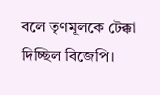বলে তৃণমূলকে টেক্কা দিচ্ছিল বিজেপি।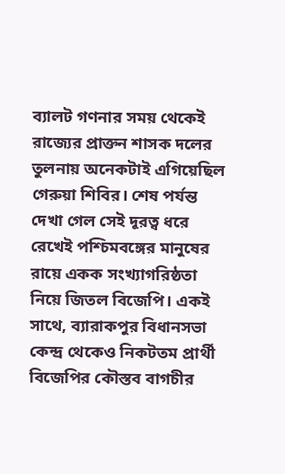ব্যালট গণনার সময় থেকেই রাজ্যের প্রাক্তন শাসক দলের তুলনায় অনেকটাই এগিয়েছিল গেরুয়া শিবির। শেষ পর্যন্ত দেখা গেল সেই দূরত্ব ধরে রেখেই পশ্চিমবঙ্গের মানুষের রায়ে একক সংখ্যাগরিষ্ঠতা নিয়ে জিতল বিজেপি। একই সাথে, ব্যারাকপুর বিধানসভা কেন্দ্র থেকেও নিকটতম প্রার্থী বিজেপির কৌস্তব বাগচীর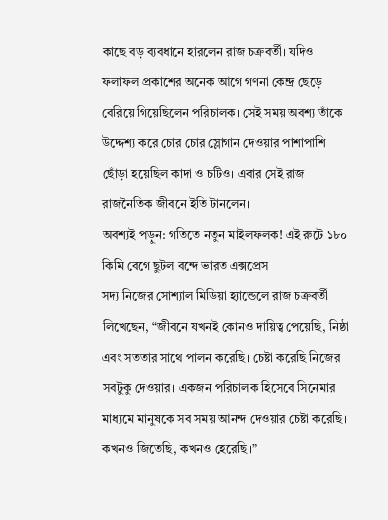কাছে বড় ব্যবধানে হারলেন রাজ চক্রবর্তী। যদিও ফলাফল প্রকাশের অনেক আগে গণনা কেন্দ্র ছেড়ে বেরিয়ে গিয়েছিলেন পরিচালক। সেই সময় অবশ্য তাঁকে উদ্দেশ্য করে চোর চোর স্লোগান দেওয়ার পাশাপাশি ছোঁড়া হয়েছিল কাদা ও চটিও। এবার সেই রাজ রাজনৈতিক জীবনে ইতি টানলেন।
অবশ্যই পড়ুন: গতিতে নতুন মাইলফলক! এই রুটে ১৮০ কিমি বেগে ছুটল বন্দে ভারত এক্সপ্রেস
সদ্য নিজের সোশ্যাল মিডিয়া হ্যান্ডেলে রাজ চক্রবর্তী লিখেছেন, “জীবনে যখনই কোনও দায়িত্ব পেয়েছি, নিষ্ঠা এবং সততার সাথে পালন করেছি। চেষ্টা করেছি নিজের সবটুকু দেওয়ার। একজন পরিচালক হিসেবে সিনেমার মাধ্যমে মানুষকে সব সময় আনন্দ দেওয়ার চেষ্টা করেছি। কখনও জিতেছি, কখনও হেরেছি।”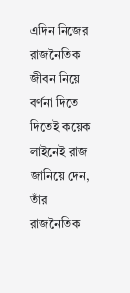এদিন নিজের রাজনৈতিক জীবন নিয়ে বর্ণনা দিতে দিতেই কয়েক লাইনেই রাজ জানিয়ে দেন, তাঁর রাজনৈতিক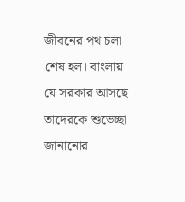জীবনের পথ চলা শেষ হল। বাংলায় যে সরকার আসছে তাদেরকে শুভেচ্ছা জানানোর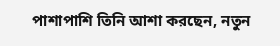পাশাপাশি তিনি আশা করছেন, নতুন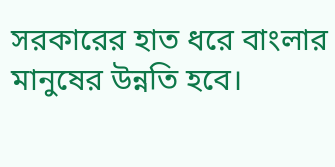সরকারের হাত ধরে বাংলার মানুষের উন্নতি হবে।